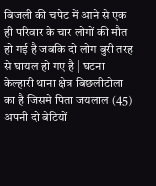बिजली की चपेट में आने से एक ही परिवार के चार लोगों की मौत हो गई है जबकि दो लोग बुरी तरह से घायल हो गए है | घटना केल्हारी थाना क्षेत्र बिछलीटोला का है जिसमे पिता जयलाल (45) अपनी दो बेटियों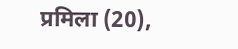प्रमिला (20),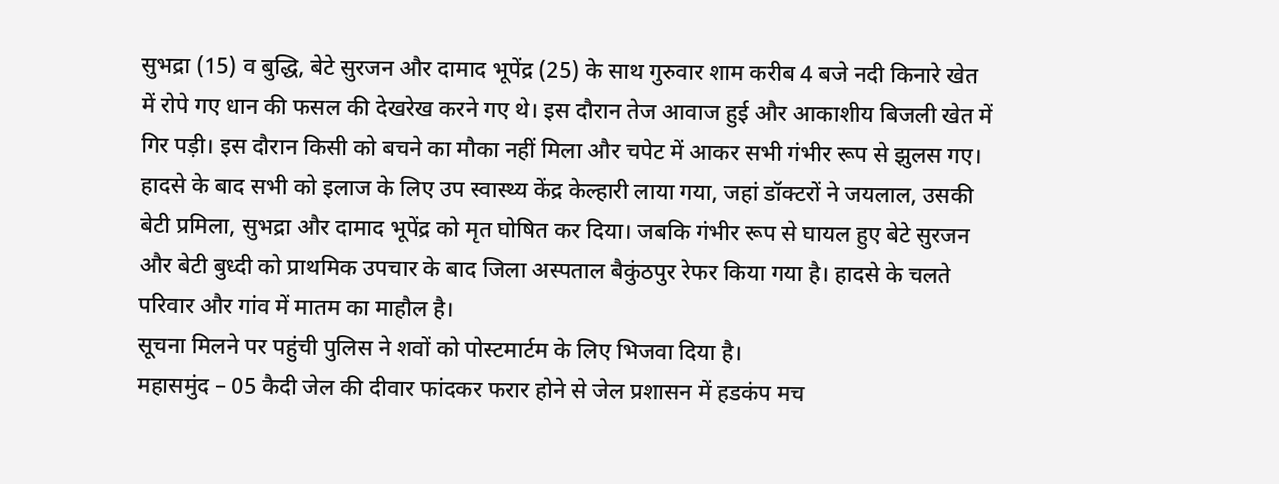सुभद्रा (15) व बुद्धि, बेटे सुरजन और दामाद भूपेंद्र (25) के साथ गुरुवार शाम करीब 4 बजे नदी किनारे खेत में रोपे गए धान की फसल की देखरेख करने गए थे। इस दौरान तेज आवाज हुई और आकाशीय बिजली खेत में गिर पड़ी। इस दौरान किसी को बचने का मौका नहीं मिला और चपेट में आकर सभी गंभीर रूप से झुलस गए।
हादसे के बाद सभी को इलाज के लिए उप स्वास्थ्य केंद्र केल्हारी लाया गया, जहां डॉक्टरों ने जयलाल, उसकी बेटी प्रमिला, सुभद्रा और दामाद भूपेंद्र को मृत घोषित कर दिया। जबकि गंभीर रूप से घायल हुए बेटे सुरजन और बेटी बुध्दी को प्राथमिक उपचार के बाद जिला अस्पताल बैकुंठपुर रेफर किया गया है। हादसे के चलते परिवार और गांव में मातम का माहौल है।
सूचना मिलने पर पहुंची पुलिस ने शवों को पोस्टमार्टम के लिए भिजवा दिया है।
महासमुंद – 05 कैदी जेल की दीवार फांदकर फरार होने से जेल प्रशासन में हडकंप मच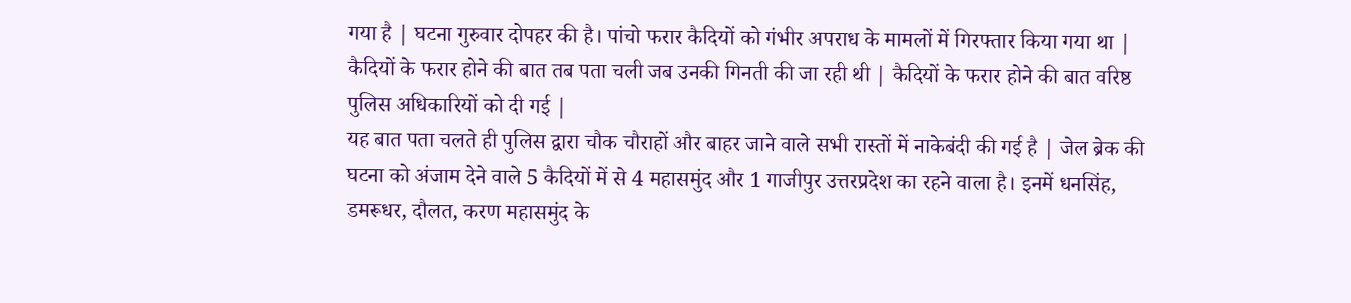गया है | घटना गुरुवार दोपहर की है। पांचो फरार कैदियों को गंभीर अपराध के मामलों में गिरफ्तार किया गया था | कैदियों के फरार होने की बात तब पता चली जब उनकी गिनती की जा रही थी | कैदियों के फरार होने की बात वरिष्ठ पुलिस अधिकारियों को दी गई |
यह बात पता चलते ही पुलिस द्वारा चौक चौराहों और बाहर जाने वाले सभी रास्तों में नाकेबंदी की गई है | जेल ब्रेक की घटना को अंजाम देने वाले 5 कैदियों में से 4 महासमुंद और 1 गाजीपुर उत्तरप्रदेश का रहने वाला है। इनमें धनसिंह, डमरूधर, दौलत, करण महासमुंद के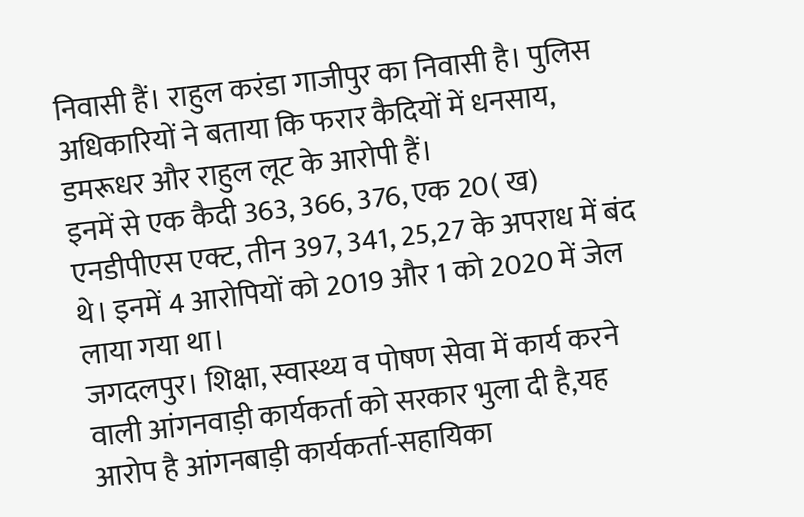निवासी हैं। राहुल करंडा गाजीपुर का निवासी है। पुलिस अधिकारियों ने बताया कि फरार कैदियों में धनसाय, डमरूधर और राहुल लूट के आरोपी हैं।
इनमें से एक कैदी 363, 366, 376, एक 20( ख) एनडीपीएस एक्ट, तीन 397, 341, 25,27 के अपराध में बंद थे। इनमें 4 आरोपियों को 2019 और 1 को 2020 में जेल लाया गया था।
जगदलपुर। शिक्षा, स्वास्थ्य व पोषण सेवा में कार्य करने वाली आंगनवाड़ी कार्यकर्ता को सरकार भुला दी है,यह आरोप है आंगनबाड़ी कार्यकर्ता-सहायिका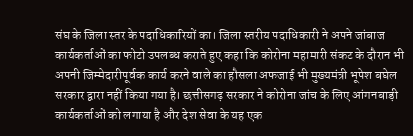संघ के जिला स्तर के पदाधिकारियों का। जिला स्तरीय पदाधिकारी ने अपने जांबाज कार्यकर्ताओं का फोटो उपलब्ध कराते हुए कहा कि कोरोना महामारी संकट के दौरान भी अपनी जिम्मेदारीपूर्वक कार्य करने वाले का हौसला अफजाई भी मुख्यमंत्री भूपेश बघेल सरकार द्वारा नहीं किया गया है। छत्तीसगढ़ सरकार ने कोरोना जांच के लिए आंगनबाड़ी कार्यकर्ताओं को लगाया है और देश सेवा के यह एक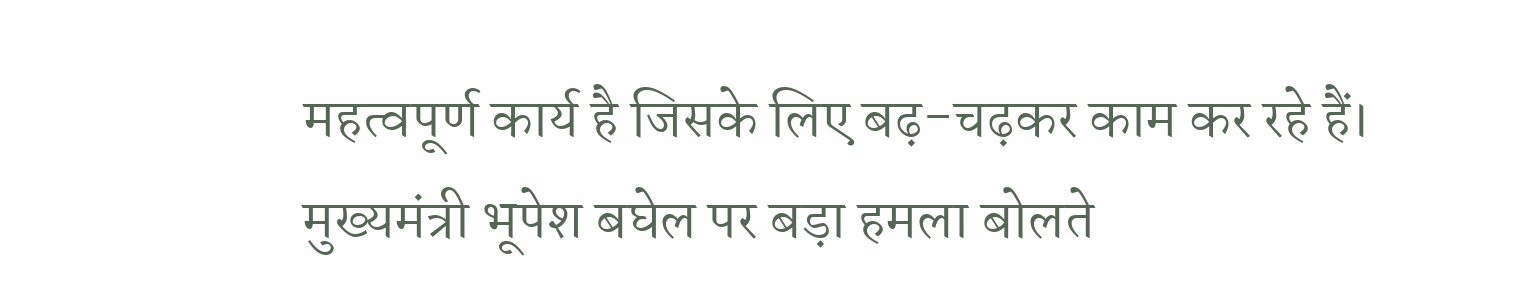महत्वपूर्ण कार्य है जिसके लिए बढ़-चढ़कर काम कर रहे हैं।
मुख्यमंत्री भूपेश बघेल पर बड़ा हमला बोलते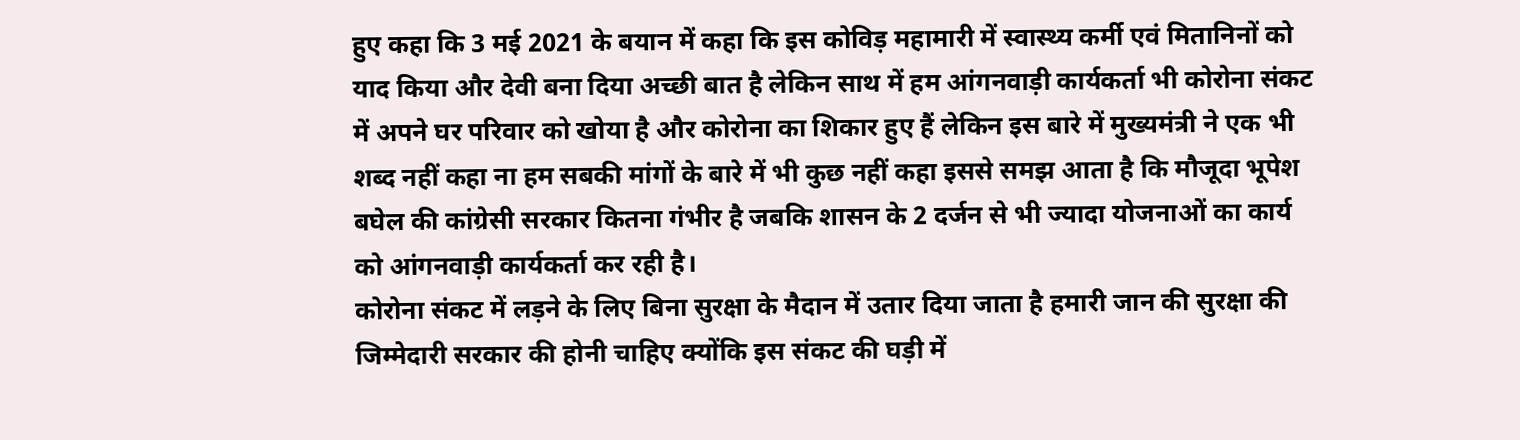हुए कहा कि 3 मई 2021 के बयान में कहा कि इस कोविड़ महामारी में स्वास्थ्य कर्मी एवं मितानिनों को याद किया और देवी बना दिया अच्छी बात है लेकिन साथ में हम आंगनवाड़ी कार्यकर्ता भी कोरोना संकट में अपने घर परिवार को खोया है और कोरोना का शिकार हुए हैं लेकिन इस बारे में मुख्यमंत्री ने एक भी शब्द नहीं कहा ना हम सबकी मांगों के बारे में भी कुछ नहीं कहा इससे समझ आता है कि मौजूदा भूपेश बघेल की कांग्रेसी सरकार कितना गंभीर है जबकि शासन के 2 दर्जन से भी ज्यादा योजनाओं का कार्य को आंगनवाड़ी कार्यकर्ता कर रही है।
कोरोना संकट में लड़ने के लिए बिना सुरक्षा के मैदान में उतार दिया जाता है हमारी जान की सुरक्षा की जिम्मेदारी सरकार की होनी चाहिए क्योंकि इस संकट की घड़ी में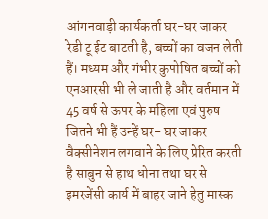आंगनवाड़ी कार्यकर्ता घर-घर जाकर रेडी टू ईट बाटती है, बच्चों का वजन लेती हैं। मध्यम और गंभीर कुपोषित बच्चों को एनआरसी भी ले जाती है और वर्तमान में 45 वर्ष से ऊपर के महिला एवं पुरुष जितने भी हैं उन्हें घर- घर जाकर वैक्सीनेशन लगवाने के लिए प्रेरित करती है साबुन से हाथ धोना तथा घर से इमरजेंसी कार्य में बाहर जाने हेतु मास्क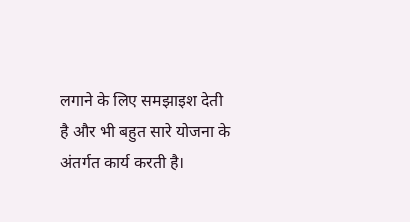लगाने के लिए समझाइश देती है और भी बहुत सारे योजना के अंतर्गत कार्य करती है।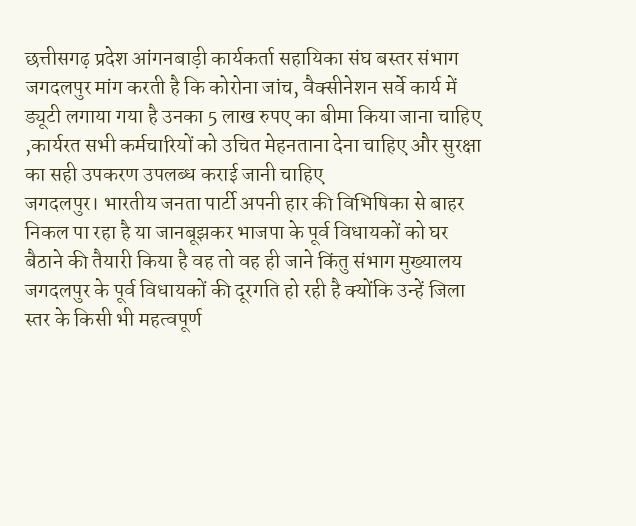छत्तीसगढ़ प्रदेश आंगनबाड़ी कार्यकर्ता सहायिका संघ बस्तर संभाग जगदलपुर मांग करती है कि कोरोना जांच, वैक्सीनेशन सर्वे कार्य में ड्यूटी लगाया गया है उनका 5 लाख रुपए का बीमा किया जाना चाहिए ,कार्यरत सभी कर्मचारियों को उचित मेहनताना देना चाहिए और सुरक्षा का सही उपकरण उपलब्ध कराई जानी चाहिए
जगदलपुर। भारतीय जनता पार्टी अपनी हार की विभिषिका से बाहर निकल पा रहा है या जानबूझकर भाजपा के पूर्व विधायकों को घर बैठाने की तैयारी किया है वह तो वह ही जाने किंतु संभाग मुख्यालय जगदलपुर के पूर्व विधायकों की दूरगति हो रही है क्योंकि उन्हें जिला स्तर के किसी भी महत्वपूर्ण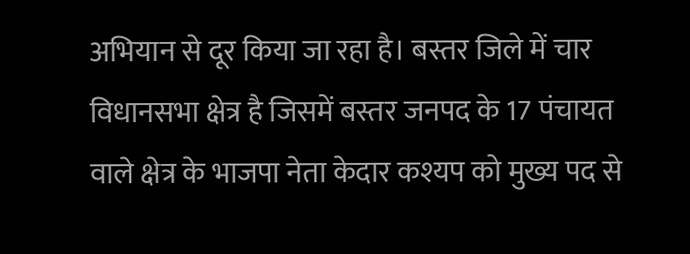अभियान से दूर किया जा रहा है। बस्तर जिले में चार विधानसभा क्षेत्र है जिसमें बस्तर जनपद के 17 पंचायत वाले क्षेत्र के भाजपा नेता केदार कश्यप को मुख्य पद से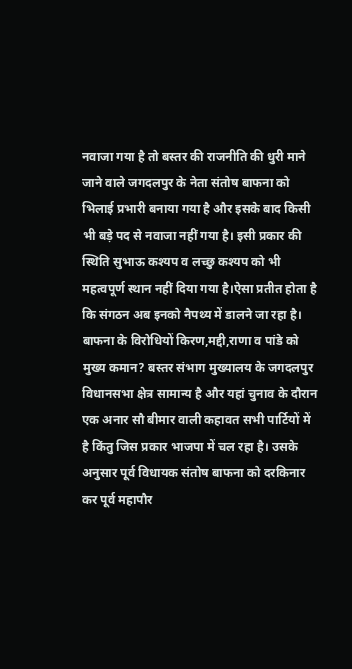नवाजा गया है तो बस्तर की राजनीति की धुरी माने जाने वाले जगदलपुर के नेता संतोष बाफना को भिलाई प्रभारी बनाया गया है और इसके बाद किसी भी बड़े पद से नवाजा नहीं गया है। इसी प्रकार की स्थिति सुभाऊ कश्यप व लच्छु कश्यप को भी महत्वपूर्ण स्थान नहीं दिया गया है।ऐसा प्रतीत होता है कि संगठन अब इनको नैपथ्य में डालने जा रहा है।
बाफना के विरोधियों किरण,मद्दी,राणा व पांडे को मुख्य कमान? बस्तर संभाग मुख्यालय के जगदलपुर विधानसभा क्षेत्र सामान्य है और यहां चुनाव के दौरान एक अनार सौ बीमार वाली कहावत सभी पार्टियों में है किंतु जिस प्रकार भाजपा में चल रहा है। उसके अनुसार पूर्व विधायक संतोष बाफना को दरकिनार कर पूर्व महापौर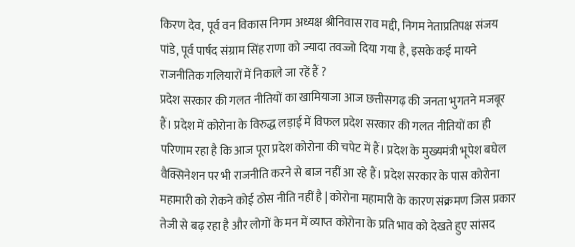किरण देव, पूर्व वन विकास निगम अध्यक्ष श्रीनिवास राव मद्दी, निगम नेताप्रतिपक्ष संजय पांडे, पूर्व पार्षद संग्राम सिंह राणा को ज्यादा तवज्जो दिया गया है, इसके कई मायने राजनीतिक गलियारों में निकाले जा रहें हैं ?
प्रदेश सरकार की गलत नीतियों का खामियाजा आज छत्तीसगढ़ की जनता भुगतने मजबूर हैं। प्रदेश में कोरोना के विरुद्ध लड़ाई में विफल प्रदेश सरकार की गलत नीतियों का ही परिणाम रहा है कि आज पूरा प्रदेश कोरोना की चपेट में हैं। प्रदेश के मुख्यमंत्री भूपेश बघेल वैक्सिनेशन पर भी राजनीति करने से बाज नहीं आ रहे हैं। प्रदेश सरकार के पास कोरोना महामारी को रोकने कोई ठोस नीति नहीं है | कोरोना महामारी के कारण संक्रमण जिस प्रकार तेजी से बढ़ रहा है और लोगों के मन में व्याप्त कोरोना के प्रति भाव को देखते हुए सांसद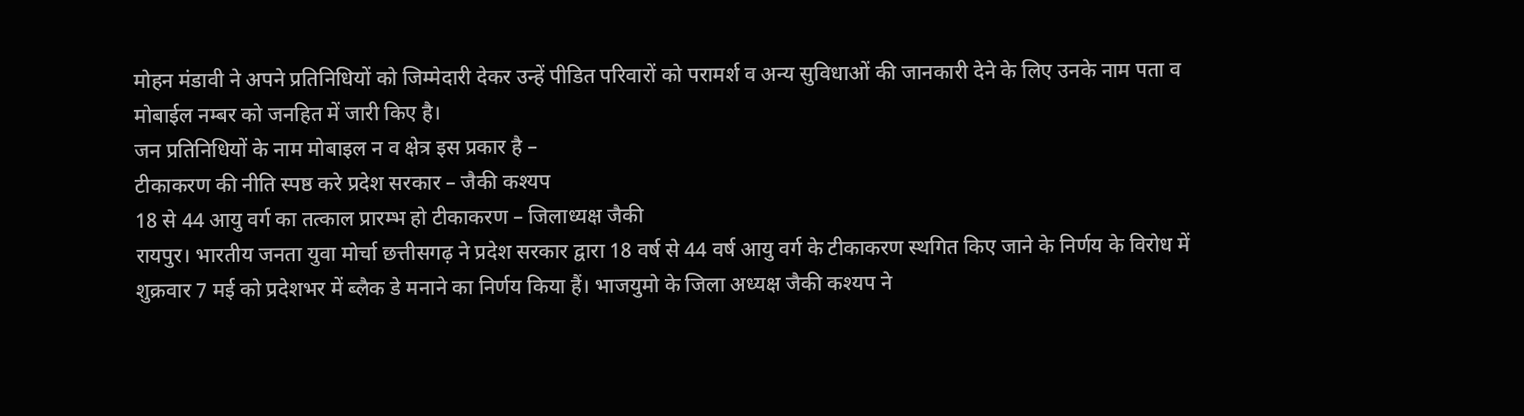मोहन मंडावी ने अपने प्रतिनिधियों को जिम्मेदारी देकर उन्हें पीडित परिवारों को परामर्श व अन्य सुविधाओं की जानकारी देने के लिए उनके नाम पता व मोबाईल नम्बर को जनहित में जारी किए है।
जन प्रतिनिधियों के नाम मोबाइल न व क्षेत्र इस प्रकार है –
टीकाकरण की नीति स्पष्ठ करे प्रदेश सरकार – जैकी कश्यप
18 से 44 आयु वर्ग का तत्काल प्रारम्भ हो टीकाकरण – जिलाध्यक्ष जैकी
रायपुर। भारतीय जनता युवा मोर्चा छत्तीसगढ़ ने प्रदेश सरकार द्वारा 18 वर्ष से 44 वर्ष आयु वर्ग के टीकाकरण स्थगित किए जाने के निर्णय के विरोध में शुक्रवार 7 मई को प्रदेशभर में ब्लैक डे मनाने का निर्णय किया हैं। भाजयुमो के जिला अध्यक्ष जैकी कश्यप ने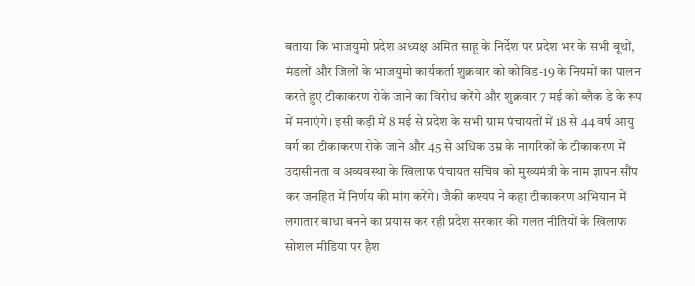बताया कि भाजयुमो प्रदेश अध्यक्ष अमित साहू के निर्देश पर प्रदेश भर के सभी बूथों, मंडलों और जिलों के भाजयुमो कार्यकर्ता शुक्रवार को कोविड-19 के नियमों का पालन करते हुए टीकाकरण रोके जाने का विरोध करेंगे और शुक्रवार 7 मई को ब्लैक डे के रूप में मनाएंगे। इसी कड़ी में 8 मई से प्रदेश के सभी ग्राम पंचायतों में 18 से 44 वर्ष आयु वर्ग का टीकाकरण रोके जाने और 45 से अधिक उम्र के नागरिकों के टीकाकरण में उदासीनता व अव्यवस्था के खिलाफ पंचायत सचिव को मुख्यमंत्री के नाम ज्ञापन सौंप कर जनहित में निर्णय की मांग करेंगे। जैकी कश्यप ने कहा टीकाकरण अभियान में लगातार बाधा बनने का प्रयास कर रही प्रदेश सरकार की गलत नीतियों के खिलाफ सोशल मीडिया पर हैश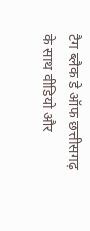टैग ब्लैक डे ऑफ छत्तीसगढ़ के साथ वीडियो और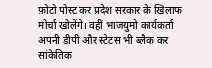फ़ोटो पोस्ट कर प्रदेश सरकार के खिलाफ मोर्चा खोलेंगे। वहीं भाजयुमो कार्यकर्ता अपनी डीपी और स्टेटस भी ब्लैक कर सांकेतिक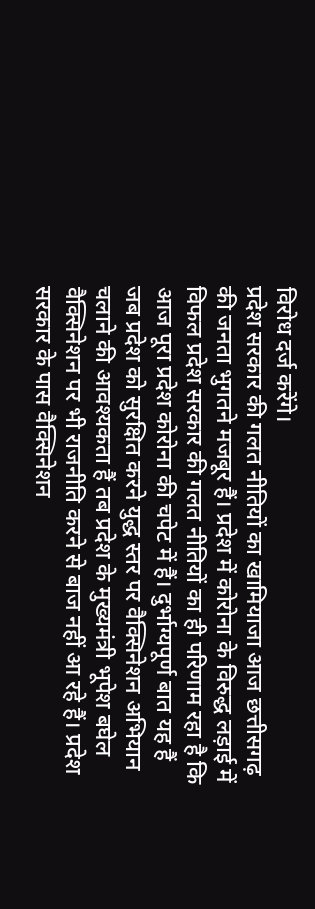विरोध दर्ज करेंगे।
प्रदेश सरकार की गलत नीतियों का खामियाजा आज छत्तीसगढ़ की जनता भुगतने मजबूर हैं। प्रदेश में कोरोना के विरुद्ध लड़ाई में विफल प्रदेश सरकार की गलत नीतियों का ही परिणाम रहा है कि आज पूरा प्रदेश कोरोना की चपेट में हैं। दुर्भाग्यपूर्ण बात यह हैं जब प्रदेश को सुरक्षित करने युद्ध स्तर पर वैक्सिनेशन अभियान चलाने की आवश्यकता हैं तब प्रदेश के मुख्यमंत्री भूपेश बघेल वैक्सिनेशन पर भी राजनीति करने से बाज नहीं आ रहे हैं। प्रदेश सरकार के पास वैक्सिनेशन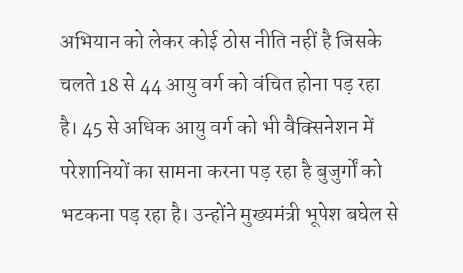अभियान को लेकर कोई ठोस नीति नहीं है जिसके चलते 18 से 44 आयु वर्ग को वंचित होना पड़ रहा है। 45 से अधिक आयु वर्ग को भी वैक्सिनेशन में परेशानियों का सामना करना पड़ रहा है बुजुर्गों को भटकना पड़ रहा है। उन्होंने मुख्यमंत्री भूपेश बघेल से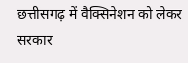छत्तीसगढ़ में वैक्सिनेशन को लेकर सरकार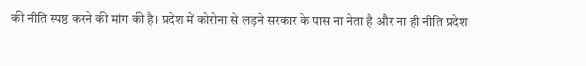की नीति स्पष्ठ करने की मांग की है। प्रदेश में कोरोना से लड़ने सरकार के पास ना नेता है और ना ही नीति प्रदेश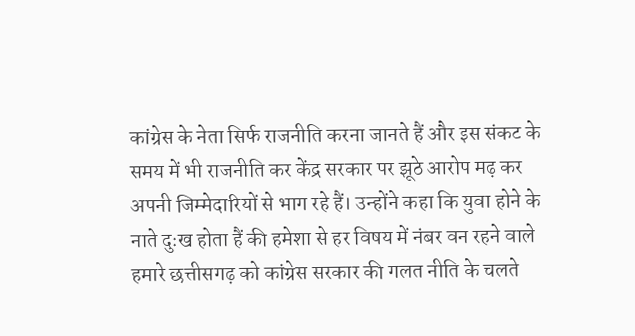कांग्रेस के नेता सिर्फ राजनीति करना जानते हैं और इस संकट के समय में भी राजनीति कर केंद्र सरकार पर झूठे आरोप मढ़ कर अपनी जिम्मेदारियों से भाग रहे हैं। उन्होंने कहा कि युवा होने के नाते दुःख होता हैं की हमेशा से हर विषय में नंबर वन रहने वाले हमारे छत्तीसगढ़ को कांग्रेस सरकार की गलत नीति के चलते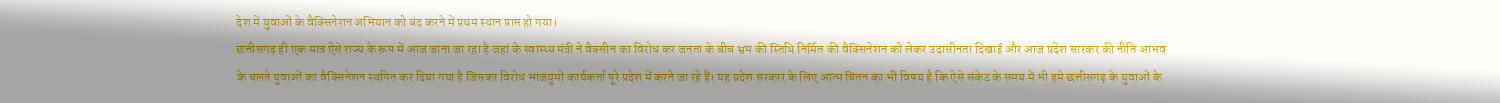देश में युवाओं के वैक्सिनेशन अभियान को बंद करने में प्रथम स्थान प्राप्त हो गया।
छत्तीसगढ़ ही एक मात्र ऐसे राज्य के रूप में आज जाना जा रहा है जहां के स्वास्थ्य मंत्री ने वैक्सीन का विरोध कर जनता के बीच भ्रम की स्तिथि निर्मित की वैक्सिनेशन को लेकर उदासीनता दिखाई और आज प्रदेश सारकर की नीति आभव के चलते युवाओं का वैक्सिनेशन स्थगित कर दिया गया है जिसका विरोध भाजयुमो कार्यकर्ता पूरे प्रदेश में करने जा रहे हैं। यह प्रदेश सरकार के लिए आत्म चिंतन का भी विषय है कि ऐसे संकेट के समय में भी हमे छत्तीसगढ़ के युवाओं के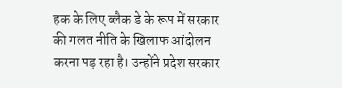हक के लिए ब्लैक डे के रूप में सरकार की गलत नीति के खिलाफ आंदोलन करना पड़ रहा है। उन्होंने प्रदेश सरकार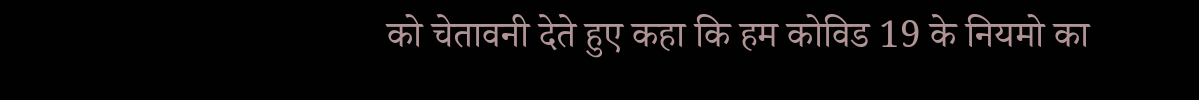को चेतावनी देते हुए कहा कि हम कोविड 19 के नियमो का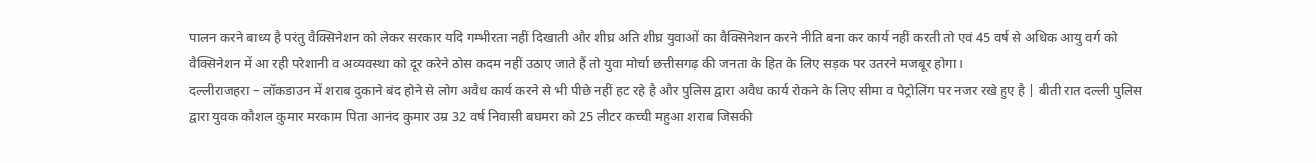पालन करने बाध्य है परंतु वैक्सिनेशन को लेकर सरकार यदि गम्भीरता नहीं दिखाती और शीघ्र अति शीघ्र युवाओं का वैक्सिनेशन करने नीति बना कर कार्य नहीं करती तो एवं 45 वर्ष से अधिक आयु वर्ग को वैक्सिनेशन में आ रही परेशानी व अव्यवस्था को दूर करेने ठोस कदम नहीं उठाए जाते हैं तो युवा मोर्चा छत्तीसगढ़ की जनता के हित के लिए सड़क पर उतरने मजबूर होगा।
दल्लीराजहरा – लॉकडाउन में शराब दुकाने बंद होने से लोग अवैध कार्य करने से भी पीछे नहीं हट रहे है और पुलिस द्वारा अवैध कार्य रोकने के लिए सीमा व पेट्रोलिंग पर नजर रखे हुए है | बीती रात दल्ली पुलिस द्वारा युवक कौशल कुमार मरकाम पिता आनंद कुमार उम्र 32 वर्ष निवासी बघमरा को 25 लीटर कच्ची महुआ शराब जिसकी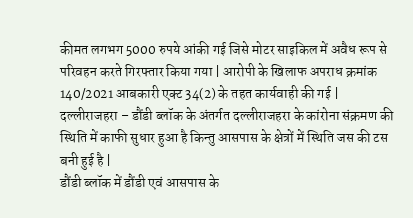कीमत लगभग 5000 रुपये आंकी गई जिसे मोटर साइकिल में अवैध रूप से परिवहन करते गिरफ्तार किया गया | आरोपी के खिलाफ अपराध क्रमांक 140/2021 आबकारी एक्ट 34(2) के तहत कार्यवाही की गई |
दल्लीराजहरा – डौंडी ब्लॉक के अंतर्गत दल्लीराजहरा के कांरोना संक्रमण की स्थिति में काफी सुधार हुआ है किन्तु आसपास के क्षेत्रों में स्थिति जस की टस बनी हुई है |
डौंडी ब्लॉक में डौंडी एवं आसपास के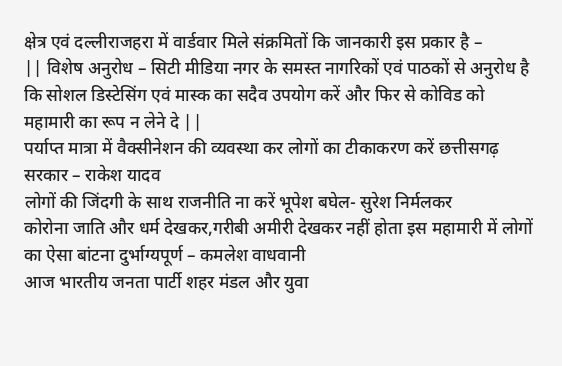क्षेत्र एवं दल्लीराजहरा में वार्डवार मिले संक्रमितों कि जानकारी इस प्रकार है –
|| विशेष अनुरोध – सिटी मीडिया नगर के समस्त नागरिकों एवं पाठकों से अनुरोध है कि सोशल डिस्टेसिंग एवं मास्क का सदैव उपयोग करें और फिर से कोविड को महामारी का रूप न लेने दे ||
पर्याप्त मात्रा में वैक्सीनेशन की व्यवस्था कर लोगों का टीकाकरण करें छत्तीसगढ़ सरकार – राकेश यादव
लोगों की जिंदगी के साथ राजनीति ना करें भूपेश बघेल- सुरेश निर्मलकर
कोरोना जाति और धर्म देखकर,गरीबी अमीरी देखकर नहीं होता इस महामारी में लोगों का ऐसा बांटना दुर्भाग्यपूर्ण – कमलेश वाधवानी
आज भारतीय जनता पार्टी शहर मंडल और युवा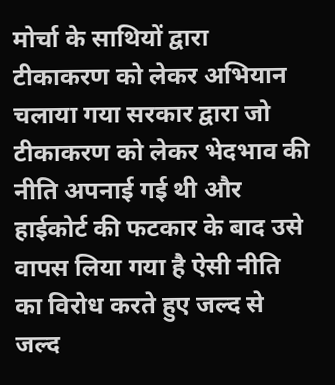मोर्चा के साथियों द्वारा टीकाकरण को लेकर अभियान चलाया गया सरकार द्वारा जो टीकाकरण को लेकर भेदभाव की नीति अपनाई गई थी और हाईकोर्ट की फटकार के बाद उसे वापस लिया गया है ऐसी नीति का विरोध करते हुए जल्द से जल्द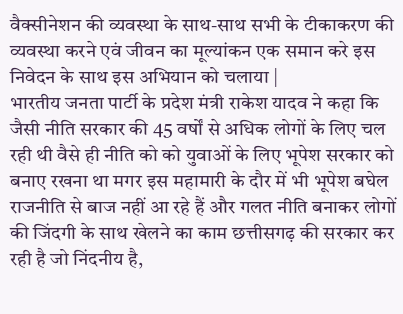वैक्सीनेशन की व्यवस्था के साथ-साथ सभी के टीकाकरण की व्यवस्था करने एवं जीवन का मूल्यांकन एक समान करे इस निवेदन के साथ इस अभियान को चलाया |
भारतीय जनता पार्टी के प्रदेश मंत्री राकेश यादव ने कहा कि जैसी नीति सरकार की 45 वर्षों से अधिक लोगों के लिए चल रही थी वैसे ही नीति को को युवाओं के लिए भूपेश सरकार को बनाए रखना था मगर इस महामारी के दौर में भी भूपेश बघेल राजनीति से बाज नहीं आ रहे हैं और गलत नीति बनाकर लोगों की जिंदगी के साथ खेलने का काम छत्तीसगढ़ की सरकार कर रही है जो निंदनीय है,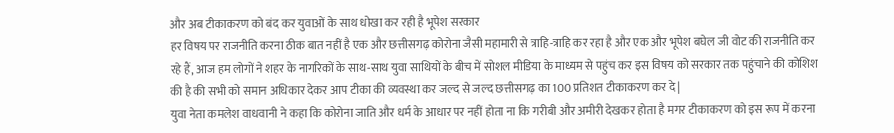और अब टीकाकरण को बंद कर युवाओं के साथ धोखा कर रही है भूपेश सरकार
हर विषय पर राजनीति करना ठीक बात नहीं है एक और छत्तीसगढ़ कोरोना जैसी महामारी से त्राहि-त्राहि कर रहा है और एक और भूपेश बघेल जी वोट की राजनीति कर रहे हैं, आज हम लोगों ने शहर के नागरिकों के साथ-साथ युवा साथियों के बीच में सोशल मीडिया के माध्यम से पहुंच कर इस विषय को सरकार तक पहुंचाने की कोशिश की है की सभी को समान अधिकार देकर आप टीका की व्यवस्था कर जल्द से जल्द छत्तीसगढ़ का 100 प्रतिशत टीकाकरण कर दे |
युवा नेता कमलेश वाधवानी ने कहा कि कोरोना जाति और धर्म के आधार पर नहीं होता ना कि गरीबी और अमीरी देखकर होता है मगर टीकाकरण को इस रूप में करना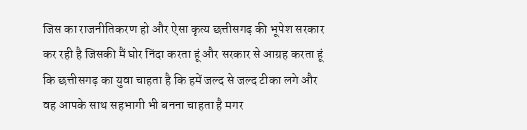जिस का राजनीतिकरण हो और ऐसा कृत्य छत्तीसगढ़ की भूपेश सरकार कर रही है जिसकी मैं घोर निंदा करता हूं और सरकार से आग्रह करता हूं कि छत्तीसगढ़ का युवा चाहता है कि हमें जल्द से जल्द टीका लगे और वह आपके साथ सहभागी भी बनना चाहता है मगर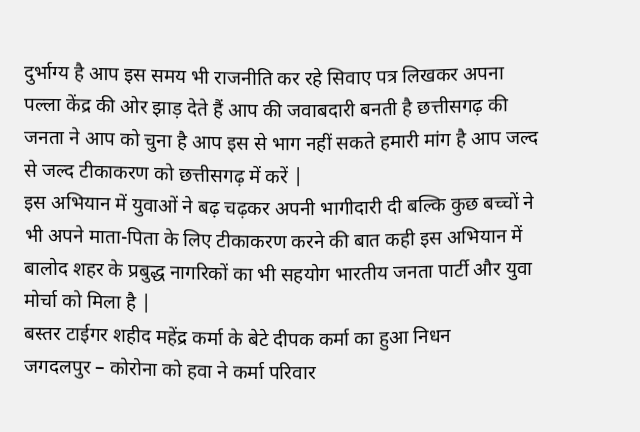दुर्भाग्य है आप इस समय भी राजनीति कर रहे सिवाए पत्र लिखकर अपना पल्ला केंद्र की ओर झाड़ देते हैं आप की जवाबदारी बनती है छत्तीसगढ़ की जनता ने आप को चुना है आप इस से भाग नहीं सकते हमारी मांग है आप जल्द से जल्द टीकाकरण को छत्तीसगढ़ में करें |
इस अभियान में युवाओं ने बढ़ चढ़कर अपनी भागीदारी दी बल्कि कुछ बच्चों ने भी अपने माता-पिता के लिए टीकाकरण करने की बात कही इस अभियान में बालोद शहर के प्रबुद्ध नागरिकों का भी सहयोग भारतीय जनता पार्टी और युवा मोर्चा को मिला है |
बस्तर टाईगर शहीद महेंद्र कर्मा के बेटे दीपक कर्मा का हुआ निधन
जगदलपुर – कोरोना को हवा ने कर्मा परिवार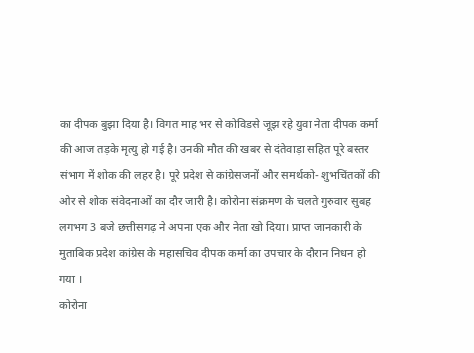का दीपक बुझा दिया है। विगत माह भर से कोविडसे जूझ रहे युवा नेता दीपक कर्मा की आज तड़के मृत्यु हो गई है। उनकी मौत की खबर से दंतेवाड़ा सहित पूरे बस्तर संभाग में शोक की लहर है। पूरे प्रदेश से कांग्रेसजनों और समर्थको- शुभचिंतकों की ओर से शोक संवेदनाओं का दौर जारी है। कोरोना संक्रमण के चलते गुरुवार सुबह लगभग 3 बजे छत्तीसगढ़ ने अपना एक और नेता खो दिया। प्राप्त जानकारी के मुताबिक प्रदेश कांग्रेस के महासचिव दीपक कर्मा का उपचार के दौरान निधन हो गया ।
कोरोना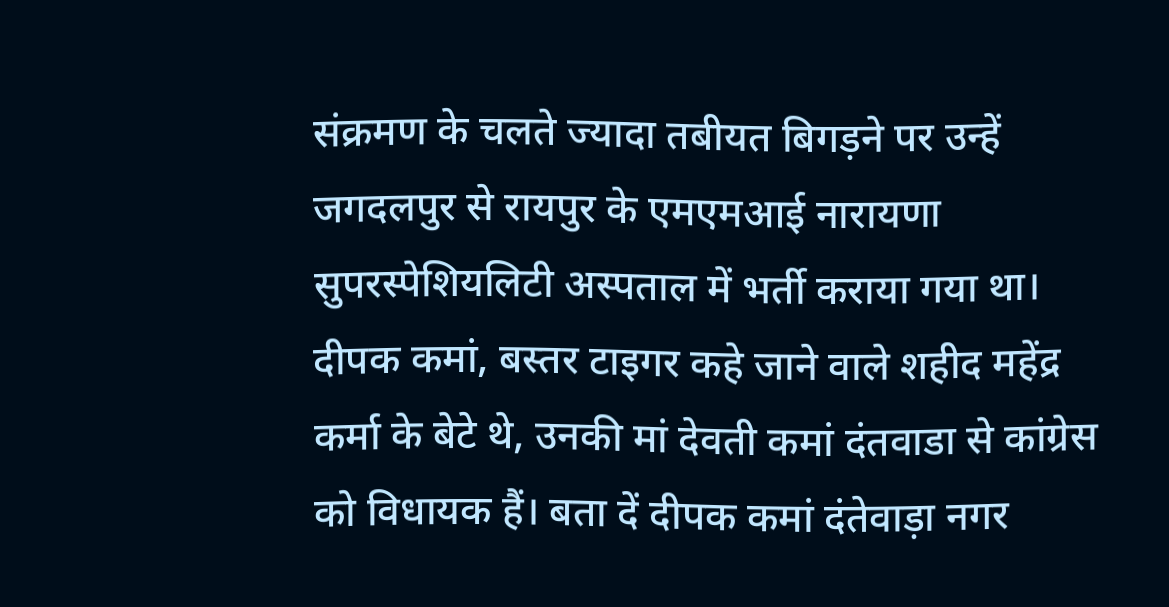संक्रमण के चलते ज्यादा तबीयत बिगड़ने पर उन्हें जगदलपुर से रायपुर के एमएमआई नारायणा सुपरस्पेशियलिटी अस्पताल में भर्ती कराया गया था। दीपक कमां, बस्तर टाइगर कहे जाने वाले शहीद महेंद्र कर्मा के बेटे थे, उनकी मां देवती कमां दंतवाडा से कांग्रेस को विधायक हैं। बता दें दीपक कमां दंतेवाड़ा नगर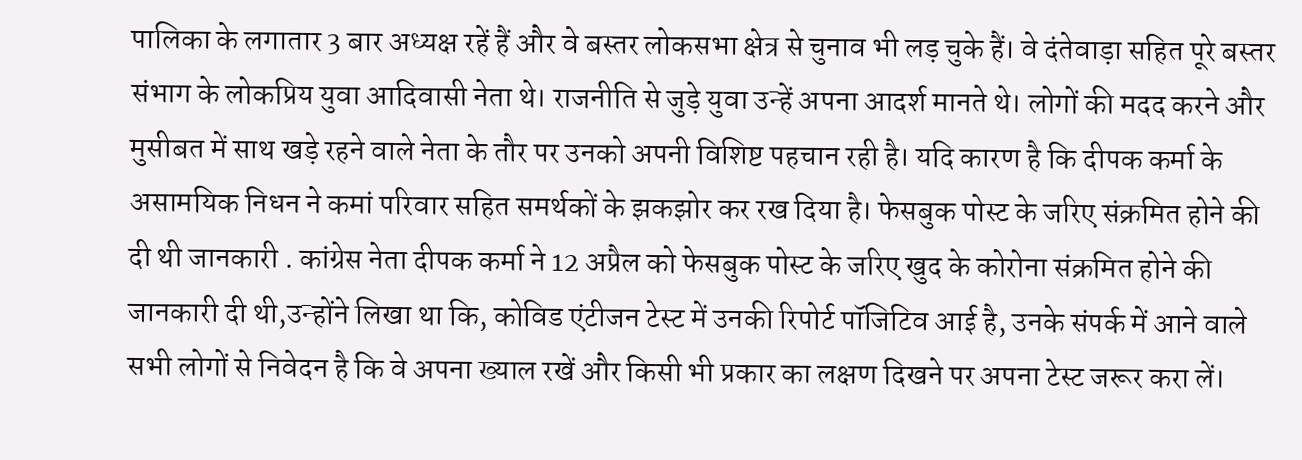पालिका के लगातार 3 बार अध्यक्ष रहें हैं और वे बस्तर लोकसभा क्षेत्र से चुनाव भी लड़ चुके हैं। वे दंतेवाड़ा सहित पूरे बस्तर संभाग के लोकप्रिय युवा आदिवासी नेता थे। राजनीति से जुड़े युवा उन्हें अपना आदर्श मानते थे। लोगों की मदद करने और मुसीबत में साथ खड़े रहने वाले नेता के तौर पर उनको अपनी विशिष्ट पहचान रही है। यदि कारण है कि दीपक कर्मा के असामयिक निधन ने कमां परिवार सहित समर्थकों के झकझोर कर रख दिया है। फेसबुक पोस्ट के जरिए संक्रमित होने की दी थी जानकारी . कांग्रेस नेता दीपक कर्मा ने 12 अप्रैल को फेसबुक पोस्ट के जरिए खुद के कोरोना संक्रमित होने की जानकारी दी थी,उन्होंने लिखा था कि, कोविड एंटीजन टेस्ट में उनकी रिपोर्ट पॉजिटिव आई है, उनके संपर्क में आने वाले सभी लोगों से निवेदन है कि वे अपना ख्याल रखें और किसी भी प्रकार का लक्षण दिखने पर अपना टेस्ट जरूर करा लें।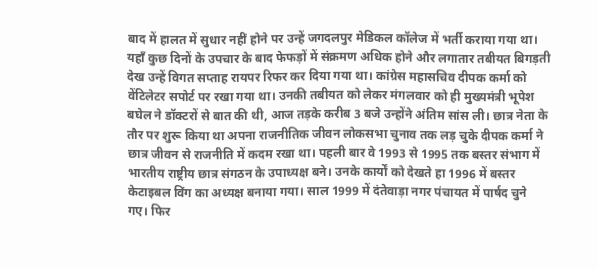बाद में हालत में सुधार नहीं होने पर उन्हें जगदलपुर मेडिकल कॉलेज में भर्ती कराया गया था। यहाँ कुछ दिनों के उपचार के बाद फेफड़ों में संक्रमण अधिक होने और लगातार तबीयत बिगड़ती देख उन्हें विगत सप्ताह रायपर रिफर कर दिया गया था। कांग्रेस महासचिव दीपक कर्मा को वेंटिलेटर सपोर्ट पर रखा गया था। उनकी तबीयत को लेकर मंगलवार को ही मुख्यमंत्री भूपेश बघेल ने डॉक्टरों से बात की थी, आज तड़के करीब 3 बजे उन्होंने अंतिम सांस ली। छात्र नेता के तौर पर शुरू किया था अपना राजनीतिक जीवन लोकसभा चुनाव तक लड़ चुके दीपक कर्मा ने छात्र जीवन से राजनीति में कदम रखा था। पहली बार वे 1993 से 1995 तक बस्तर संभाग में भारतीय राष्ट्रीय छात्र संगठन के उपाध्यक्ष बने। उनके कार्यों को देखते हा 1996 में बस्तर केटाइबल विंग का अध्यक्ष बनाया गया। साल 1999 में दंतेवाड़ा नगर पंचायत में पार्षद चुने गए। फिर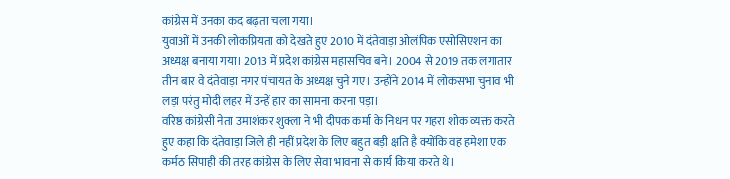कांग्रेस में उनका कद बढ़ता चला गया।
युवाओं में उनकी लोकप्रियता को देखते हुए 2010 में दंतेवाड़ा ओलंपिक एसोसिएशन का अध्यक्ष बनाया गया। 2013 में प्रदेश कांग्रेस महासचिव बने। 2004 से 2019 तक लगातार तीन बार वे दंतेवाड़ा नगर पंचायत के अध्यक्ष चुने गए। उन्होंने 2014 में लोकसभा चुनाव भी लड़ा परंतु मोदी लहर में उन्हें हार का सामना करना पड़ा।
वरिष्ठ कांग्रेसी नेता उमाशंकर शुक्ला ने भी दीपक कर्मा के निधन पर गहरा शोक व्यक्त करते हुए कहा कि दंतेवाड़ा जिले ही नहीं प्रदेश के लिए बहुत बड़ी क्षति है क्योंकि वह हमेशा एक कर्मठ सिपाही की तरह कांग्रेस के लिए सेवा भावना से कार्य किया करते थे।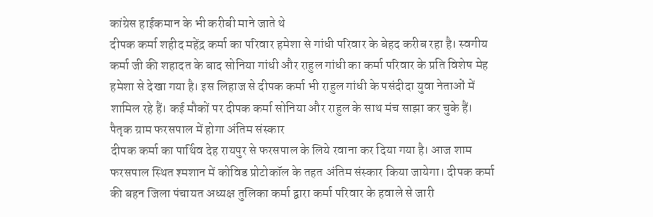कांग्रेस हाईकमान के भी करीबी माने जाते थे
दीपक कर्मा शहीद महेंद्र कर्मा का परिवार हमेशा से गांधी परिवार के बेहद करीब रहा है। स्वगीय कर्मा जी की शहादत के बाद सोनिया गांधी और राहुल गांधी का कर्मा परिवार के प्रति विशेष मेह हमेशा से देखा गया है। इस लिहाज से दीपक कर्मा भी राहुल गांधी के पसंदीदा युवा नेताओं में शामिल रहे हैं। कई मौकों पर दीपक कर्मा सोनिया और राहुल के साथ मंच साझा कर चुके हैं।
पैतृक ग्राम फरसपाल में होगा अंतिम संस्कार
दीपक कर्मा का पार्थिव देह रायपुर से फरसपाल के लिये रवाना कर दिया गया है। आज शाम फरसपाल स्थित श्मशान में कोविड प्रोटोकॉल के तहत अंतिम संस्कार किया जायेगा। दीपक कर्मा की बहन जिला पंचायत अध्यक्ष तुलिका कर्मा द्वारा कर्मा परिवार के हवाले से जारी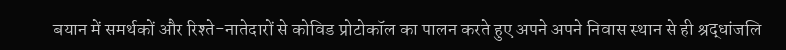बयान में समर्थकों और रिश्ते-नातेदारों से कोविड प्रोटोकॉल का पालन करते हुए अपने अपने निवास स्थान से ही श्रद्धांजलि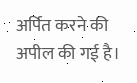अर्पित करने की अपील की गई है।